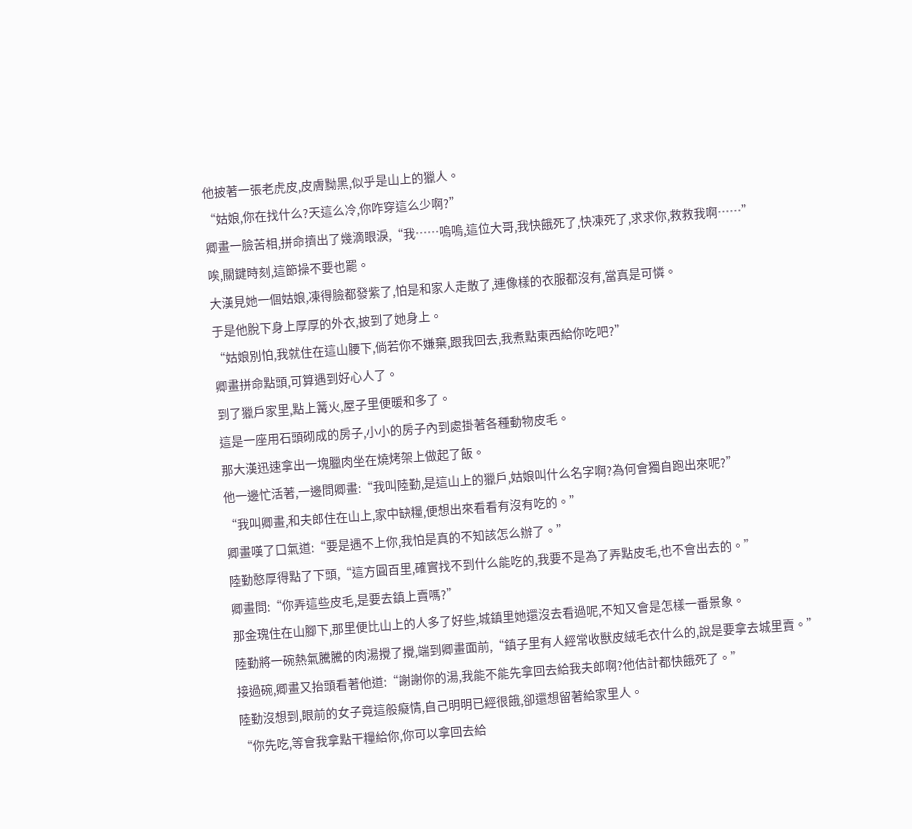他披著一張老虎皮,皮膚黝黑,似乎是山上的獵人。
“姑娘,你在找什么?天這么冷,你咋穿這么少啊?”
卿畫一臉苦相,拼命擠出了幾滴眼淚,“我……嗚嗚,這位大哥,我快餓死了,快凍死了,求求你,救救我啊……”
唉,關鍵時刻,這節操不要也罷。
大漢見她一個姑娘,凍得臉都發紫了,怕是和家人走散了,連像樣的衣服都沒有,當真是可憐。
于是他脫下身上厚厚的外衣,披到了她身上。
“姑娘別怕,我就住在這山腰下,倘若你不嫌棄,跟我回去,我煮點東西給你吃吧?”
卿畫拼命點頭,可算遇到好心人了。
到了獵戶家里,點上篝火,屋子里便暖和多了。
這是一座用石頭砌成的房子,小小的房子內到處掛著各種動物皮毛。
那大漢迅速拿出一塊臘肉坐在燒烤架上做起了飯。
他一邊忙活著,一邊問卿畫:“我叫陸勤,是這山上的獵戶,姑娘叫什么名字啊?為何會獨自跑出來呢?”
“我叫卿畫,和夫郎住在山上,家中缺糧,便想出來看看有沒有吃的。”
卿畫嘆了口氣道:“要是遇不上你,我怕是真的不知該怎么辦了。”
陸勤憨厚得點了下頭,“這方圓百里,確實找不到什么能吃的,我要不是為了弄點皮毛,也不會出去的。”
卿畫問:“你弄這些皮毛,是要去鎮上賣嗎?”
那金瑰住在山腳下,那里便比山上的人多了好些,城鎮里她還沒去看過呢,不知又會是怎樣一番景象。
陸勤將一碗熱氣騰騰的肉湯攪了攪,端到卿畫面前,“鎮子里有人經常收獸皮絨毛衣什么的,說是要拿去城里賣。”
接過碗,卿畫又抬頭看著他道:“謝謝你的湯,我能不能先拿回去給我夫郎啊?他估計都快餓死了。”
陸勤沒想到,眼前的女子竟這般癡情,自己明明已經很餓,卻還想留著給家里人。
“你先吃,等會我拿點干糧給你,你可以拿回去給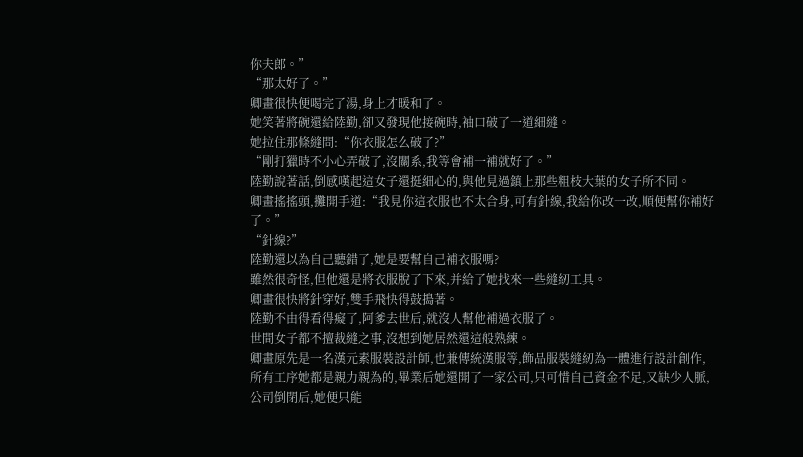你夫郎。”
“那太好了。”
卿畫很快便喝完了湯,身上才暖和了。
她笑著將碗還給陸勤,卻又發現他接碗時,袖口破了一道細縫。
她拉住那條縫問:“你衣服怎么破了?”
“剛打獵時不小心弄破了,沒關系,我等會補一補就好了。”
陸勤說著話,倒感嘆起這女子還挺細心的,與他見過鎮上那些粗枝大葉的女子所不同。
卿畫搖搖頭,攤開手道:“我見你這衣服也不太合身,可有針線,我給你改一改,順便幫你補好了。”
“針線?”
陸勤還以為自己聽錯了,她是要幫自己補衣服嗎?
雖然很奇怪,但他還是將衣服脫了下來,并給了她找來一些縫紉工具。
卿畫很快將針穿好,雙手飛快得鼓搗著。
陸勤不由得看得癡了,阿爹去世后,就沒人幫他補過衣服了。
世間女子都不擅裁縫之事,沒想到她居然還這般熟練。
卿畫原先是一名漢元素服裝設計師,也兼傳統漢服等,飾品服裝縫紉為一體進行設計創作,所有工序她都是親力親為的,畢業后她還開了一家公司,只可惜自己資金不足,又缺少人脈,公司倒閉后,她便只能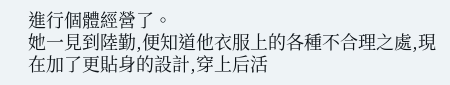進行個體經營了。
她一見到陸勤,便知道他衣服上的各種不合理之處,現在加了更貼身的設計,穿上后活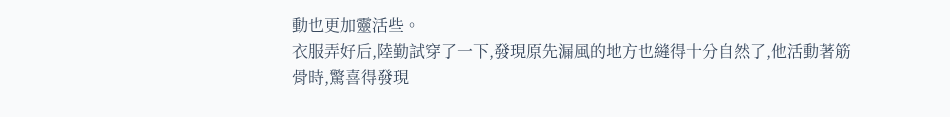動也更加靈活些。
衣服弄好后,陸勤試穿了一下,發現原先漏風的地方也縫得十分自然了,他活動著筋骨時,驚喜得發現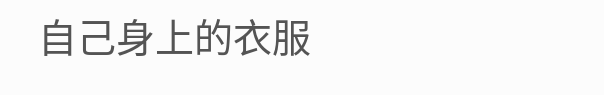自己身上的衣服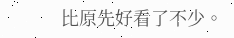比原先好看了不少。